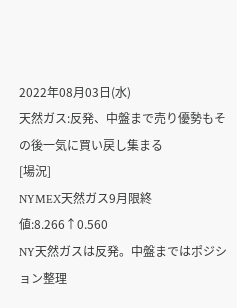2022年08月03日(水)
天然ガス:反発、中盤まで売り優勢もその後一気に買い戻し集まる
[場況]
NYMEX天然ガス9月限終値:8.266↑0.560
NY天然ガスは反発。中盤まではポジション整理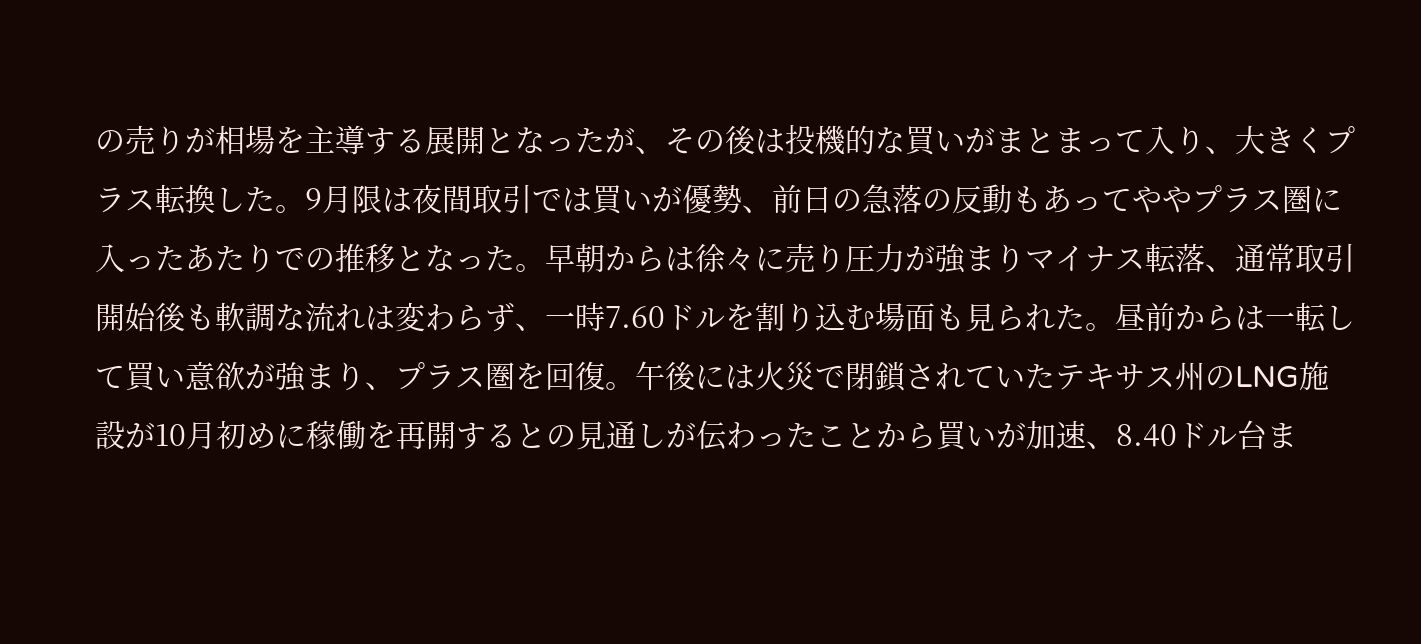の売りが相場を主導する展開となったが、その後は投機的な買いがまとまって入り、大きくプラス転換した。9月限は夜間取引では買いが優勢、前日の急落の反動もあってややプラス圏に入ったあたりでの推移となった。早朝からは徐々に売り圧力が強まりマイナス転落、通常取引開始後も軟調な流れは変わらず、一時7.60ドルを割り込む場面も見られた。昼前からは一転して買い意欲が強まり、プラス圏を回復。午後には火災で閉鎖されていたテキサス州のLNG施設が10月初めに稼働を再開するとの見通しが伝わったことから買いが加速、8.40ドル台ま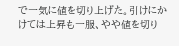で一気に値を切り上げた。引けにかけては上昇も一服、やや値を切り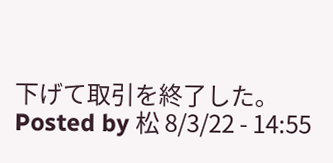下げて取引を終了した。
Posted by 松 8/3/22 - 14:55